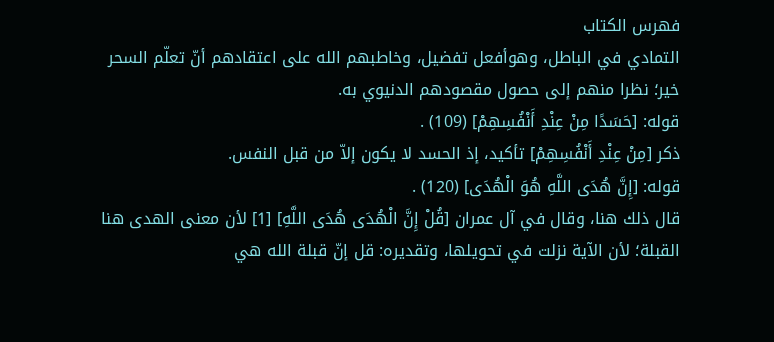فهرس الكتاب
التمادي في الباطل، وهوأفعل تفضيل، وخاطبهم الله على اعتقادهم أنّ تعلّم السحر خير؛ نظرا منهم إلى حصول مقصودهم الدنيوي به.
قوله: [حَسَدًا مِنْ عِنْدِ أَنْفُسِهِمْ] (109) .
ذكر [مِنْ عِنْدِ أَنْفُسِهِمْ] تأكيد، إذ الحسد لا يكون إلاّ من قبل النفس.
قوله: [إِنَّ هُدَى اللَّهِ هُوَ الْهُدَى] (120) .
قال ذلك هنا، وقال في آل عمران [قُلْ إِنَّ الْهُدَى هُدَى اللَّهِ] [1] لأن معنى الهدى هنا القبلة؛ لأن الآية نزلت في تحويلها، وتقديره: قل إنّ قبلة الله هي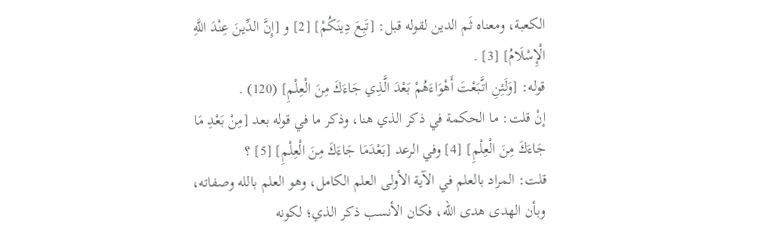الكعبة، ومعناه ثَم الدين لقوله قبل: [تَبِعَ دِينَكُمْ] [2] و [إِنَّ الدِّينَ عِنْدَ اللَّهِ الْإِسْلَامُ] [3] .
قوله: [وَلَئِنِ اتَّبَعْتَ أَهْوَاءَهُمْ بَعْدَ الَّذِي جَاءَكَ مِنَ الْعِلْمِ] (120) .
إنْ قلت: ما الحكمة في ذكر الذي هنا، وذكر ما في قوله بعد [مِنْ بَعْدِ مَا جَاءَكَ مِنَ الْعِلْمِ] [4] وفي الرعد [بَعْدَمَا جَاءَكَ مِنَ الْعِلْمِ] [5] ؟
قلت: المراد بالعلم في الآية الأولى العلم الكامل، وهو العلم بالله وصفاته، وبأن الهدى هدى الله، فكان الأنسب ذكر الذي؛ لكونه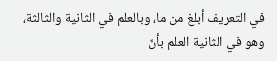في التعريف أبلغ من ما، وبالعلم في الثانية والثالثة، وهو في الثانية العلم بأنّ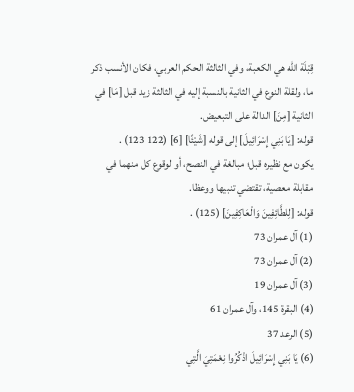قِبْلَة الله هي الكعبة، وفي الثالثة الحكم العربي، فكان الأنسب ذكر ما، ولقلة النوع في الثانية بالنسبة إليه في الثالثة زيد قبل [مَا] في الثانية [مِنَ] الدالة على التبعيض.
قوله: [يَا بَنِي إِسْرَائِيلَ] إلى قوله [شَيْئًا] [6] (122 123) .
يكون مع نظيره قبل؛ مبالغة في النصح، أو لوقوع كل منهما في مقابلة معصية، تقتضي تنبيها ووعظا.
قوله: [لِلطَّائِفِينَ وَالْعَاكِفِينَ] (125) .
(1) آل عمران 73
(2) آل عمران 73
(3) آل عمران 19
(4) البقرة 145، وآل عمران 61
(5) الرعد 37
(6) يَا بَنِي إِسْرَائِيلَ اذْكُرُوا نِعْمَتِيَ الَّتِي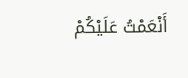أَنْعَمْتُ عَلَيْكُمْ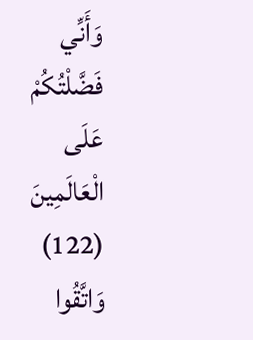وَأَنِّي فَضَّلْتُكُمْ عَلَى الْعَالَمِينَ (122) وَاتَّقُوا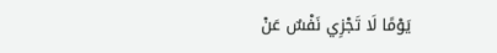يَوْمًا لَا تَجْزِي نَفْسٌ عَنْ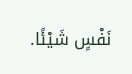نَفْسٍ شَيْئًا.